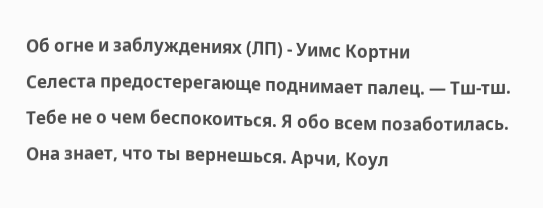Об огне и заблуждениях (ЛП) - Уимс Кортни
Селеста предостерегающе поднимает палец. — Тш-тш. Тебе не о чем беспокоиться. Я обо всем позаботилась. Она знает, что ты вернешься. Арчи, Коул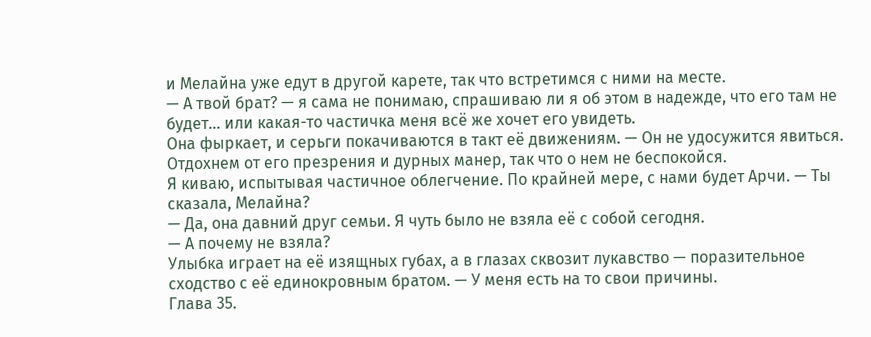и Мелайна уже едут в другой карете, так что встретимся с ними на месте.
— А твой брат? — я сама не понимаю, спрашиваю ли я об этом в надежде, что его там не будет… или какая-то частичка меня всё же хочет его увидеть.
Она фыркает, и серьги покачиваются в такт её движениям. — Он не удосужится явиться. Отдохнем от его презрения и дурных манер, так что о нем не беспокойся.
Я киваю, испытывая частичное облегчение. По крайней мере, с нами будет Арчи. — Ты сказала, Мелайна?
— Да, она давний друг семьи. Я чуть было не взяла её с собой сегодня.
— А почему не взяла?
Улыбка играет на её изящных губах, а в глазах сквозит лукавство — поразительное сходство с её единокровным братом. — У меня есть на то свои причины.
Глава 35.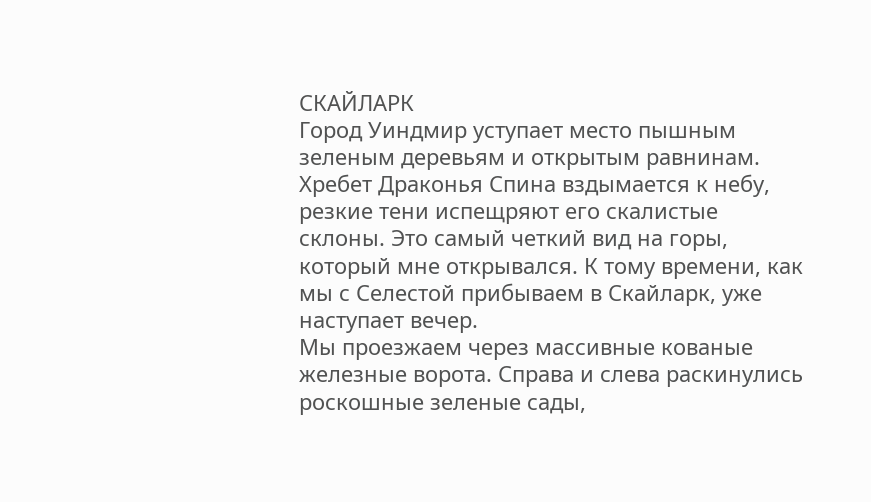СКАЙЛАРК
Город Уиндмир уступает место пышным зеленым деревьям и открытым равнинам. Хребет Драконья Спина вздымается к небу, резкие тени испещряют его скалистые склоны. Это самый четкий вид на горы, который мне открывался. К тому времени, как мы с Селестой прибываем в Скайларк, уже наступает вечер.
Мы проезжаем через массивные кованые железные ворота. Справа и слева раскинулись роскошные зеленые сады,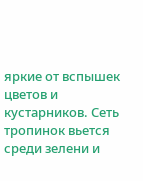яркие от вспышек цветов и кустарников. Сеть тропинок вьется среди зелени и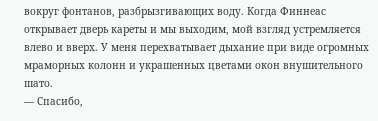вокруг фонтанов, разбрызгивающих воду. Когда Финнеас открывает дверь кареты и мы выходим, мой взгляд устремляется влево и вверх. У меня перехватывает дыхание при виде огромных мраморных колонн и украшенных цветами окон внушительного шато.
— Спасибо,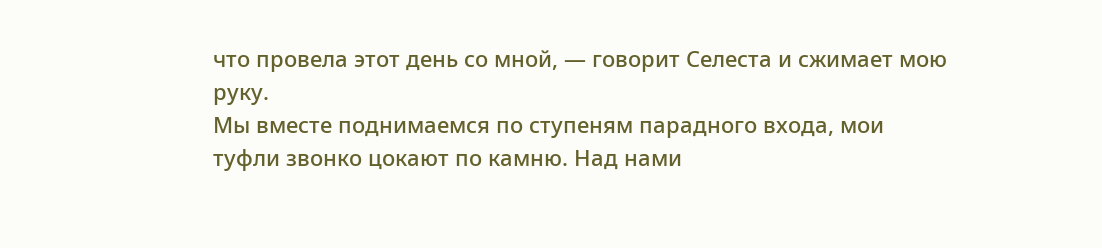что провела этот день со мной, — говорит Селеста и сжимает мою руку.
Мы вместе поднимаемся по ступеням парадного входа, мои туфли звонко цокают по камню. Над нами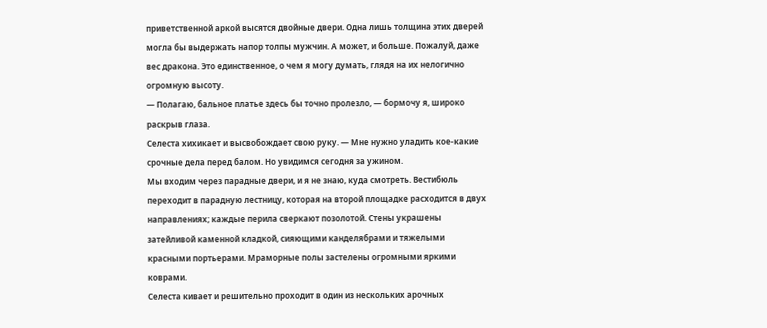приветственной аркой высятся двойные двери. Одна лишь толщина этих дверей могла бы выдержать напор толпы мужчин. А может, и больше. Пожалуй, даже вес дракона. Это единственное, о чем я могу думать, глядя на их нелогично огромную высоту.
— Полагаю, бальное платье здесь бы точно пролезло, — бормочу я, широко раскрыв глаза.
Селеста хихикает и высвобождает свою руку. — Мне нужно уладить кое-какие срочные дела перед балом. Но увидимся сегодня за ужином.
Мы входим через парадные двери, и я не знаю, куда смотреть. Вестибюль переходит в парадную лестницу, которая на второй площадке расходится в двух направлениях; каждые перила сверкают позолотой. Стены украшены затейливой каменной кладкой, сияющими канделябрами и тяжелыми красными портьерами. Мраморные полы застелены огромными яркими коврами.
Селеста кивает и решительно проходит в один из нескольких арочных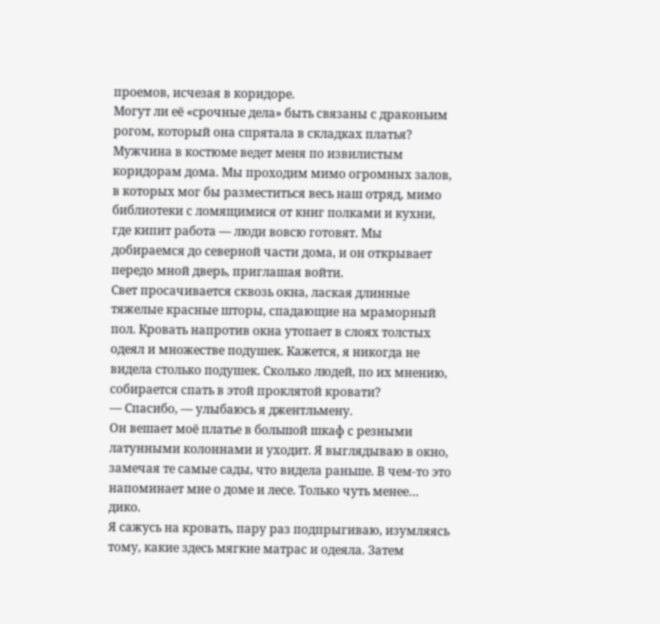проемов, исчезая в коридоре.
Могут ли её «срочные дела» быть связаны с драконьим рогом, который она спрятала в складках платья?
Мужчина в костюме ведет меня по извилистым коридорам дома. Мы проходим мимо огромных залов, в которых мог бы разместиться весь наш отряд, мимо библиотеки с ломящимися от книг полками и кухни, где кипит работа — люди вовсю готовят. Мы добираемся до северной части дома, и он открывает передо мной дверь, приглашая войти.
Свет просачивается сквозь окна, лаская длинные тяжелые красные шторы, спадающие на мраморный пол. Кровать напротив окна утопает в слоях толстых одеял и множестве подушек. Кажется, я никогда не видела столько подушек. Сколько людей, по их мнению, собирается спать в этой проклятой кровати?
— Спасибо, — улыбаюсь я джентльмену.
Он вешает моё платье в большой шкаф с резными латунными колоннами и уходит. Я выглядываю в окно, замечая те самые сады, что видела раньше. В чем-то это напоминает мне о доме и лесе. Только чуть менее… дико.
Я сажусь на кровать, пару раз подпрыгиваю, изумляясь тому, какие здесь мягкие матрас и одеяла. Затем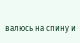валюсь на спину и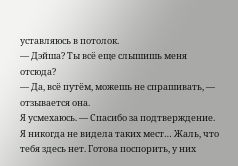уставляюсь в потолок.
— Дэйша? Ты всё еще слышишь меня отсюда?
— Да, всё путём, можешь не спрашивать, — отзывается она.
Я усмехаюсь. — Спасибо за подтверждение. Я никогда не видела таких мест… Жаль, что тебя здесь нет. Готова поспорить, у них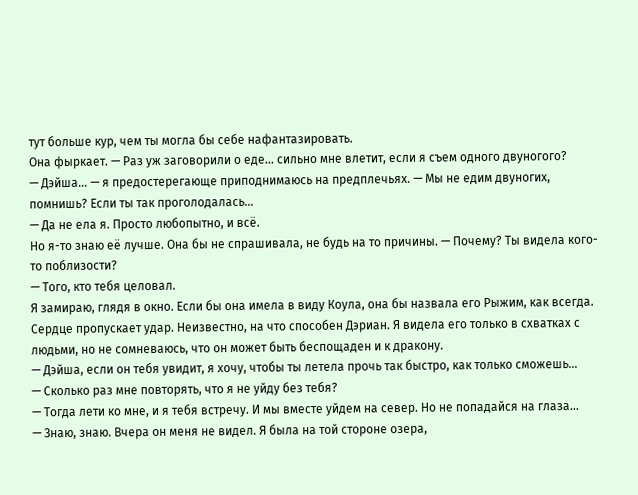тут больше кур, чем ты могла бы себе нафантазировать.
Она фыркает. — Раз уж заговорили о еде… сильно мне влетит, если я съем одного двуногого?
— Дэйша… — я предостерегающе приподнимаюсь на предплечьях. — Мы не едим двуногих, помнишь? Если ты так проголодалась…
— Да не ела я. Просто любопытно, и всё.
Но я-то знаю её лучше. Она бы не спрашивала, не будь на то причины. — Почему? Ты видела кого-то поблизости?
— Того, кто тебя целовал.
Я замираю, глядя в окно. Если бы она имела в виду Коула, она бы назвала его Рыжим, как всегда. Сердце пропускает удар. Неизвестно, на что способен Дэриан. Я видела его только в схватках с людьми, но не сомневаюсь, что он может быть беспощаден и к дракону.
— Дэйша, если он тебя увидит, я хочу, чтобы ты летела прочь так быстро, как только сможешь…
— Сколько раз мне повторять, что я не уйду без тебя?
— Тогда лети ко мне, и я тебя встречу. И мы вместе уйдем на север. Но не попадайся на глаза…
— Знаю, знаю. Вчера он меня не видел. Я была на той стороне озера,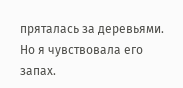пряталась за деревьями. Но я чувствовала его запах.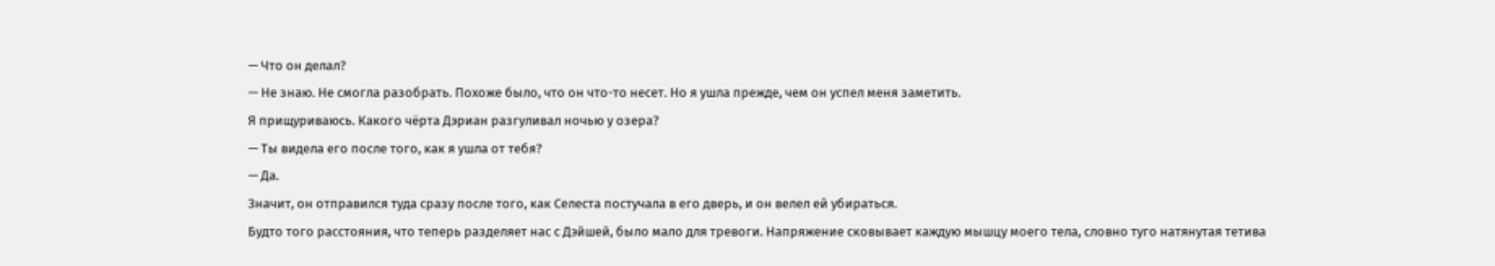— Что он делал?
— Не знаю. Не смогла разобрать. Похоже было, что он что-то несет. Но я ушла прежде, чем он успел меня заметить.
Я прищуриваюсь. Какого чёрта Дэриан разгуливал ночью у озера?
— Ты видела его после того, как я ушла от тебя?
— Да.
Значит, он отправился туда сразу после того, как Селеста постучала в его дверь, и он велел ей убираться.
Будто того расстояния, что теперь разделяет нас с Дэйшей, было мало для тревоги. Напряжение сковывает каждую мышцу моего тела, словно туго натянутая тетива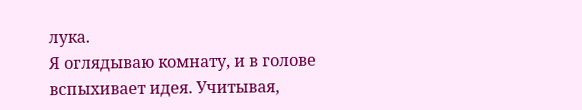лука.
Я оглядываю комнату, и в голове вспыхивает идея. Учитывая,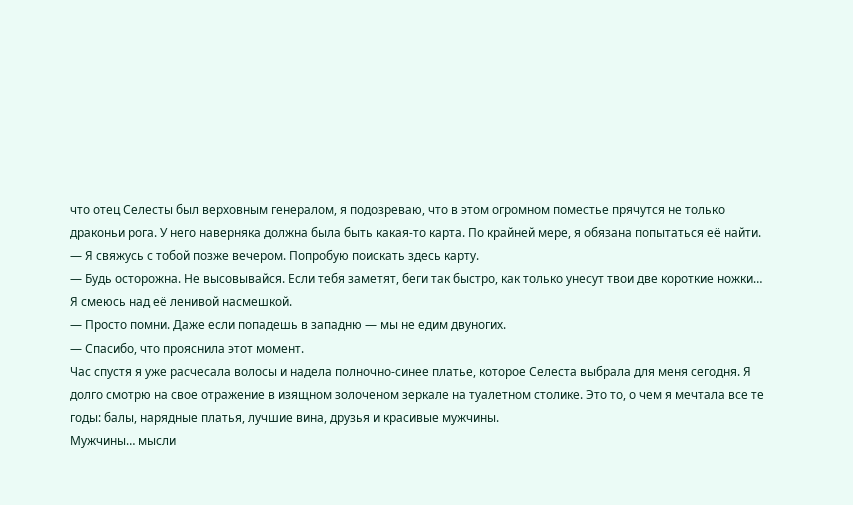что отец Селесты был верховным генералом, я подозреваю, что в этом огромном поместье прячутся не только драконьи рога. У него наверняка должна была быть какая-то карта. По крайней мере, я обязана попытаться её найти.
— Я свяжусь с тобой позже вечером. Попробую поискать здесь карту.
— Будь осторожна. Не высовывайся. Если тебя заметят, беги так быстро, как только унесут твои две короткие ножки…
Я смеюсь над её ленивой насмешкой.
— Просто помни. Даже если попадешь в западню — мы не едим двуногих.
— Спасибо, что прояснила этот момент.
Час спустя я уже расчесала волосы и надела полночно-синее платье, которое Селеста выбрала для меня сегодня. Я долго смотрю на свое отражение в изящном золоченом зеркале на туалетном столике. Это то, о чем я мечтала все те годы: балы, нарядные платья, лучшие вина, друзья и красивые мужчины.
Мужчины… мысли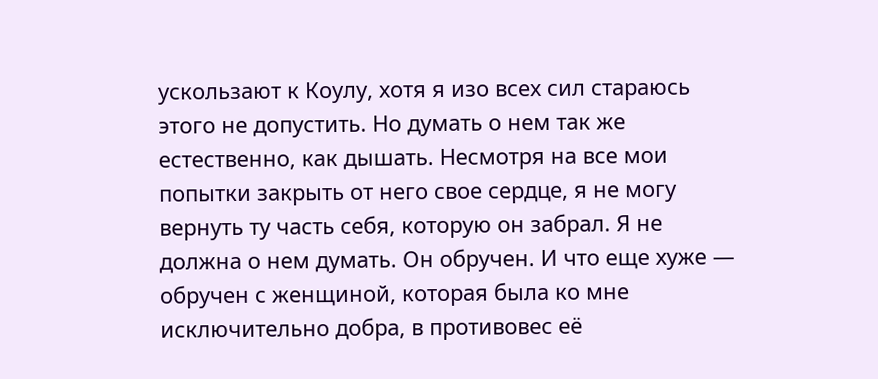ускользают к Коулу, хотя я изо всех сил стараюсь этого не допустить. Но думать о нем так же естественно, как дышать. Несмотря на все мои попытки закрыть от него свое сердце, я не могу вернуть ту часть себя, которую он забрал. Я не должна о нем думать. Он обручен. И что еще хуже — обручен с женщиной, которая была ко мне исключительно добра, в противовес её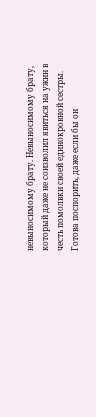невыносимому брату. Невыносимому брату, который даже не соизволил явиться на ужин в честь помолвки своей единокровной сестры.
Готова поспорить, даже если бы он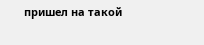пришел на такой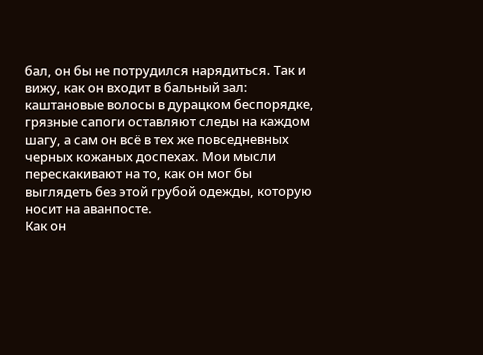бал, он бы не потрудился нарядиться. Так и вижу, как он входит в бальный зал: каштановые волосы в дурацком беспорядке, грязные сапоги оставляют следы на каждом шагу, а сам он всё в тех же повседневных черных кожаных доспехах. Мои мысли перескакивают на то, как он мог бы выглядеть без этой грубой одежды, которую носит на аванпосте.
Как он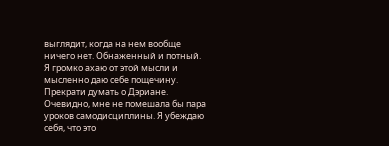выглядит, когда на нем вообще ничего нет. Обнаженный и потный.
Я громко ахаю от этой мысли и мысленно даю себе пощечину. Прекрати думать о Дэриане.
Очевидно, мне не помешала бы пара уроков самодисциплины. Я убеждаю себя, что это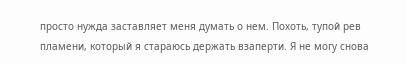просто нужда заставляет меня думать о нем. Похоть, тупой рев пламени, который я стараюсь держать взаперти. Я не могу снова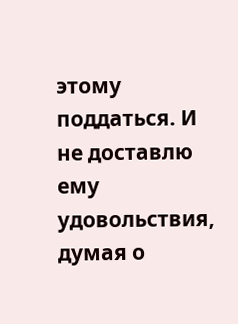этому поддаться. И не доставлю ему удовольствия, думая о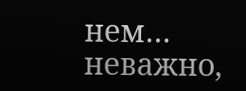нем… неважно,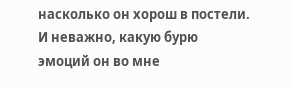насколько он хорош в постели. И неважно, какую бурю эмоций он во мне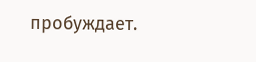пробуждает.